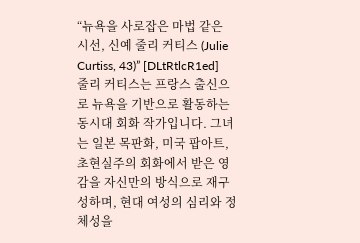“뉴욕을 사로잡은 마법 같은 시선, 신예 줄리 커티스 (Julie Curtiss, 43)” [DLtRtlcR1ed]
줄리 커티스는 프랑스 출신으로 뉴욕을 기반으로 활동하는 동시대 회화 작가입니다. 그녀는 일본 목판화, 미국 팝아트, 초현실주의 회화에서 받은 영감을 자신만의 방식으로 재구성하며, 현대 여성의 심리와 정체성을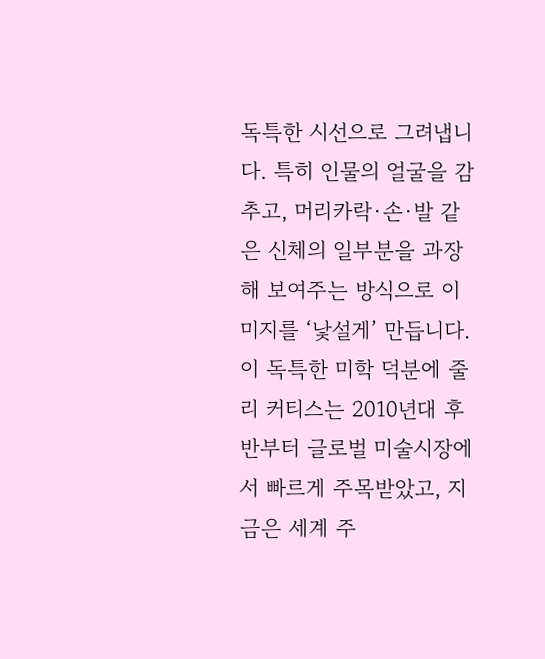독특한 시선으로 그려냅니다. 특히 인물의 얼굴을 감추고, 머리카락·손·발 같은 신체의 일부분을 과장해 보여주는 방식으로 이미지를 ‘낯설게’ 만듭니다. 이 독특한 미학 덕분에 줄리 커티스는 2010년대 후반부터 글로벌 미술시장에서 빠르게 주목받았고, 지금은 세계 주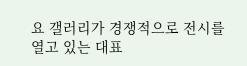요 갤러리가 경쟁적으로 전시를 열고 있는 대표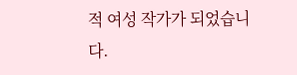적 여성 작가가 되었습니다.